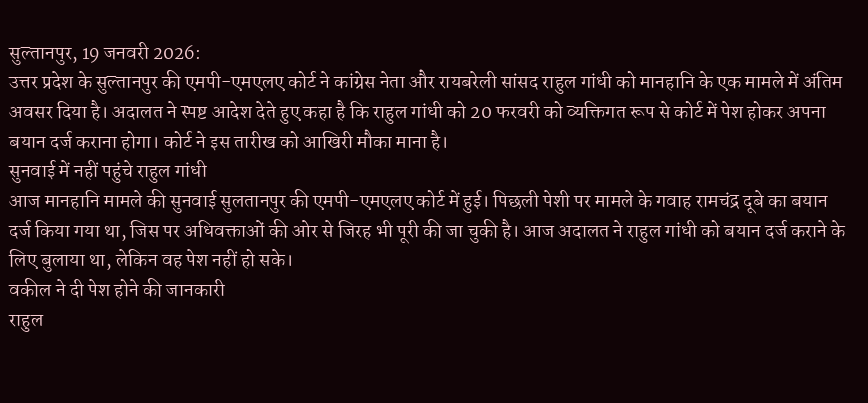सुल्तानपुर, 19 जनवरी 2026:
उत्तर प्रदेश के सुल्तानपुर की एमपी-एमएलए कोर्ट ने कांग्रेस नेता और रायबरेली सांसद राहुल गांधी को मानहानि के एक मामले में अंतिम अवसर दिया है। अदालत ने स्पष्ट आदेश देते हुए कहा है कि राहुल गांधी को 20 फरवरी को व्यक्तिगत रूप से कोर्ट में पेश होकर अपना बयान दर्ज कराना होगा। कोर्ट ने इस तारीख को आखिरी मौका माना है।
सुनवाई में नहीं पहुंचे राहुल गांधी
आज मानहानि मामले की सुनवाई सुलतानपुर की एमपी-एमएलए कोर्ट में हुई। पिछली पेशी पर मामले के गवाह रामचंद्र दूबे का बयान दर्ज किया गया था, जिस पर अधिवक्ताओं की ओर से जिरह भी पूरी की जा चुकी है। आज अदालत ने राहुल गांधी को बयान दर्ज कराने के लिए बुलाया था, लेकिन वह पेश नहीं हो सके।
वकील ने दी पेश होने की जानकारी
राहुल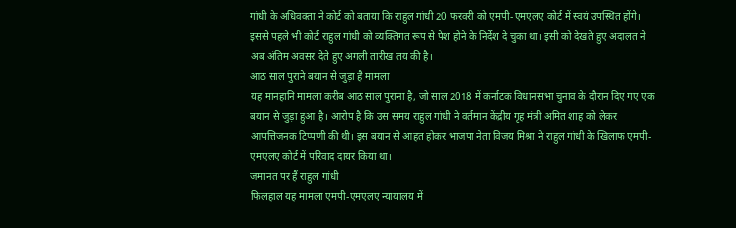गांधी के अधिवक्ता ने कोर्ट को बताया कि राहुल गांधी 20 फरवरी को एमपी-एमएलए कोर्ट में स्वयं उपस्थित होंगे। इससे पहले भी कोर्ट राहुल गांधी को व्यक्तिगत रूप से पेश होने के निर्देश दे चुका था। इसी को देखते हुए अदालत ने अब अंतिम अवसर देते हुए अगली तारीख तय की है।
आठ साल पुराने बयान से जुड़ा है मामला
यह मानहानि मामला करीब आठ साल पुराना है, जो साल 2018 में कर्नाटक विधानसभा चुनाव के दौरान दिए गए एक बयान से जुड़ा हुआ है। आरोप है कि उस समय राहुल गांधी ने वर्तमान केंद्रीय गृह मंत्री अमित शाह को लेकर आपत्तिजनक टिप्पणी की थी। इस बयान से आहत होकर भाजपा नेता विजय मिश्रा ने राहुल गांधी के खिलाफ एमपी-एमएलए कोर्ट में परिवाद दायर किया था।
जमानत पर हैं राहुल गांधी
फिलहाल यह मामला एमपी-एमएलए न्यायालय में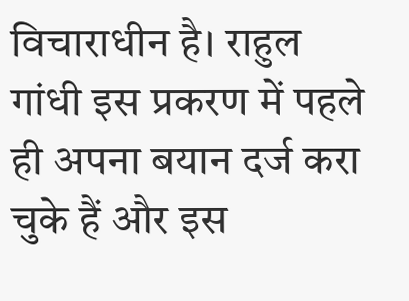विचाराधीन है। राहुल गांधी इस प्रकरण में पहले ही अपना बयान दर्ज करा चुके हैं और इस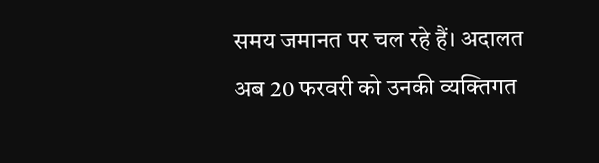समय जमानत पर चल रहे हैं। अदालत अब 20 फरवरी को उनकी व्यक्तिगत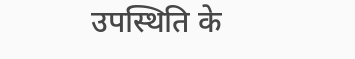उपस्थिति के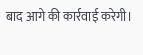बाद आगे की कार्रवाई करेगी।